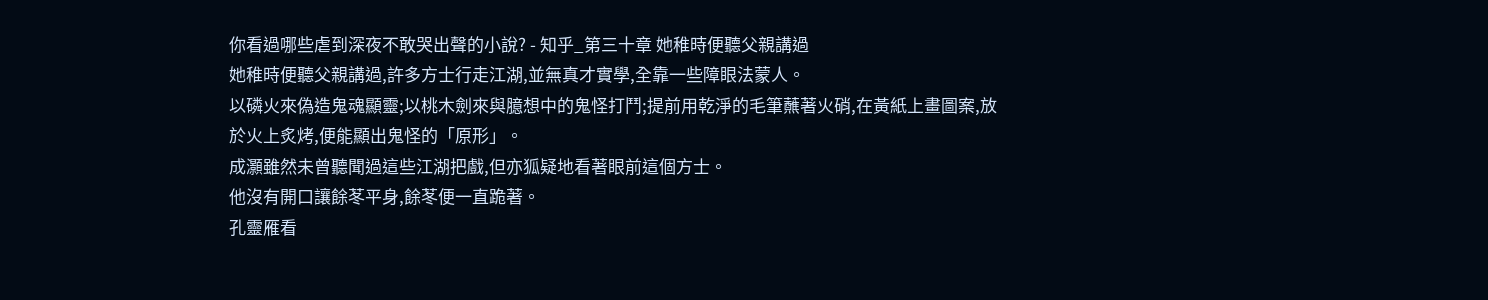你看過哪些虐到深夜不敢哭出聲的小說? - 知乎_第三十章 她稚時便聽父親講過
她稚時便聽父親講過,許多方士行走江湖,並無真才實學,全靠一些障眼法蒙人。
以磷火來偽造鬼魂顯靈;以桃木劍來與臆想中的鬼怪打鬥;提前用乾淨的毛筆蘸著火硝,在黃紙上畫圖案,放於火上炙烤,便能顯出鬼怪的「原形」。
成灝雖然未曾聽聞過這些江湖把戲,但亦狐疑地看著眼前這個方士。
他沒有開口讓餘苳平身,餘苳便一直跪著。
孔靈雁看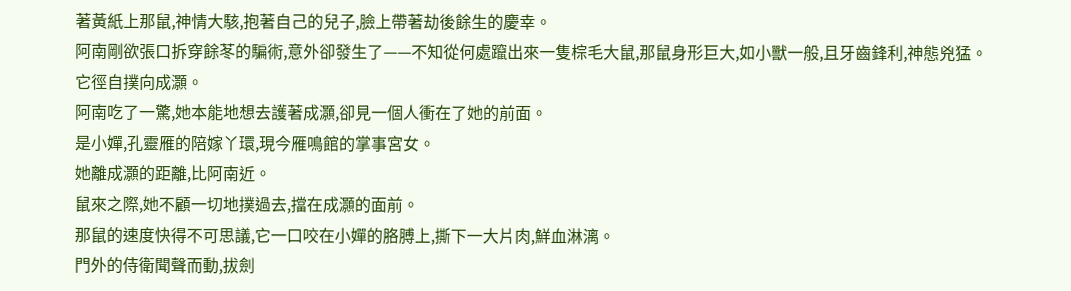著黃紙上那鼠,神情大駭,抱著自己的兒子,臉上帶著劫後餘生的慶幸。
阿南剛欲張口拆穿餘苳的騙術,意外卻發生了——不知從何處躥出來一隻棕毛大鼠,那鼠身形巨大,如小獸一般,且牙齒鋒利,神態兇猛。
它徑自撲向成灝。
阿南吃了一驚,她本能地想去護著成灝,卻見一個人衝在了她的前面。
是小嬋,孔靈雁的陪嫁丫環,現今雁鳴館的掌事宮女。
她離成灝的距離,比阿南近。
鼠來之際,她不顧一切地撲過去,擋在成灝的面前。
那鼠的速度快得不可思議,它一口咬在小嬋的胳膊上,撕下一大片肉,鮮血淋漓。
門外的侍衛聞聲而動,拔劍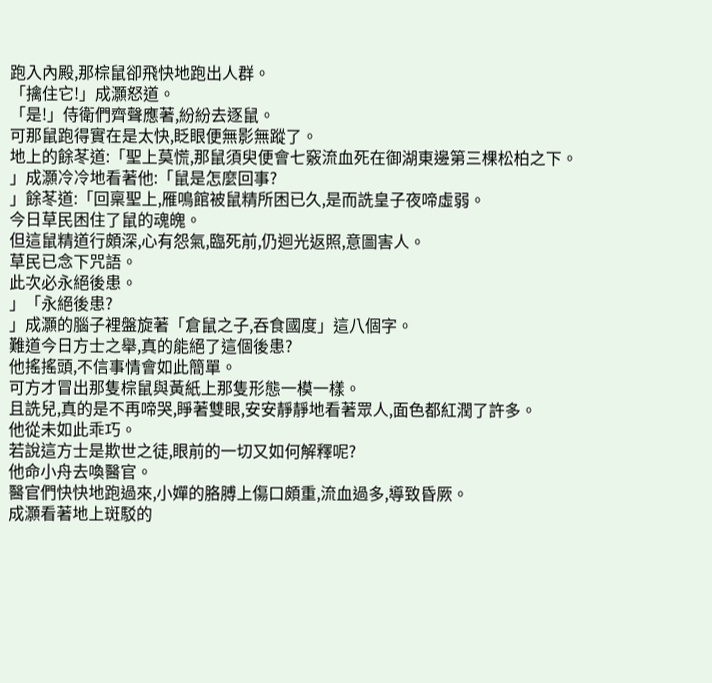跑入內殿,那棕鼠卻飛快地跑出人群。
「擒住它!」成灝怒道。
「是!」侍衛們齊聲應著,紛紛去逐鼠。
可那鼠跑得實在是太快,眨眼便無影無蹤了。
地上的餘苳道:「聖上莫慌,那鼠須臾便會七竅流血死在御湖東邊第三棵松柏之下。
」成灝冷冷地看著他:「鼠是怎麼回事?
」餘苳道:「回稟聖上,雁鳴館被鼠精所困已久,是而詵皇子夜啼虛弱。
今日草民困住了鼠的魂魄。
但這鼠精道行頗深,心有怨氣,臨死前,仍迴光返照,意圖害人。
草民已念下咒語。
此次必永絕後患。
」「永絕後患?
」成灝的腦子裡盤旋著「倉鼠之子,吞食國度」這八個字。
難道今日方士之舉,真的能絕了這個後患?
他搖搖頭,不信事情會如此簡單。
可方才冒出那隻棕鼠與黃紙上那隻形態一模一樣。
且詵兒,真的是不再啼哭,睜著雙眼,安安靜靜地看著眾人,面色都紅潤了許多。
他從未如此乖巧。
若說這方士是欺世之徒,眼前的一切又如何解釋呢?
他命小舟去喚醫官。
醫官們快快地跑過來,小嬋的胳膊上傷口頗重,流血過多,導致昏厥。
成灝看著地上斑駁的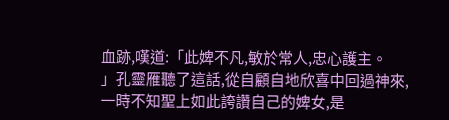血跡,嘆道:「此婢不凡,敏於常人,忠心護主。
」孔靈雁聽了這話,從自顧自地欣喜中回過神來,一時不知聖上如此誇讚自己的婢女,是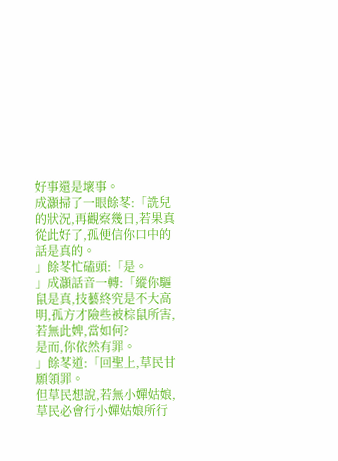好事還是壞事。
成灝掃了一眼餘苳:「詵兒的狀況,再觀察幾日,若果真從此好了,孤便信你口中的話是真的。
」餘苳忙磕頭:「是。
」成灝話音一轉:「縱你驅鼠是真,技藝終究是不大高明,孤方才險些被棕鼠所害,若無此婢,當如何?
是而,你依然有罪。
」餘苳道:「回聖上,草民甘願領罪。
但草民想說,若無小嬋姑娘,草民必會行小嬋姑娘所行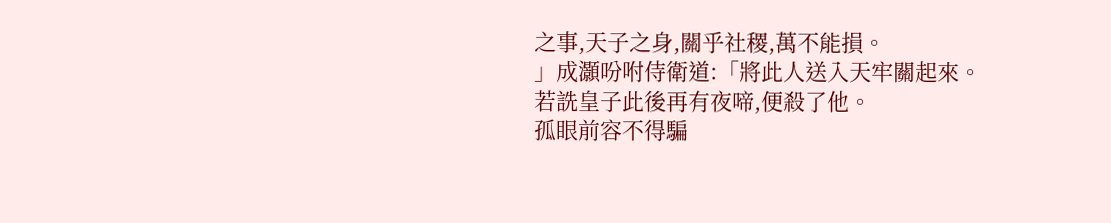之事,天子之身,關乎社稷,萬不能損。
」成灝吩咐侍衛道:「將此人送入天牢關起來。
若詵皇子此後再有夜啼,便殺了他。
孤眼前容不得騙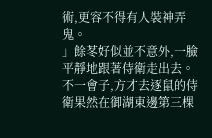術,更容不得有人裝神弄鬼。
」餘苳好似並不意外,一臉平靜地跟著侍衛走出去。
不一會子,方才去逐鼠的侍衛果然在御湖東邊第三棵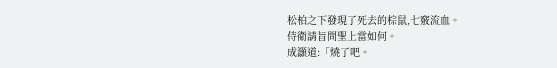松柏之下發現了死去的棕鼠,七竅流血。
侍衛請旨問聖上當如何。
成灝道:「燒了吧。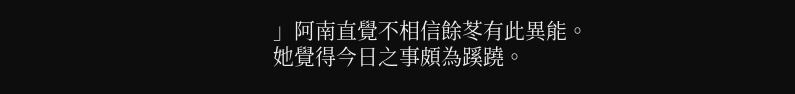」阿南直覺不相信餘苳有此異能。
她覺得今日之事頗為蹊蹺。